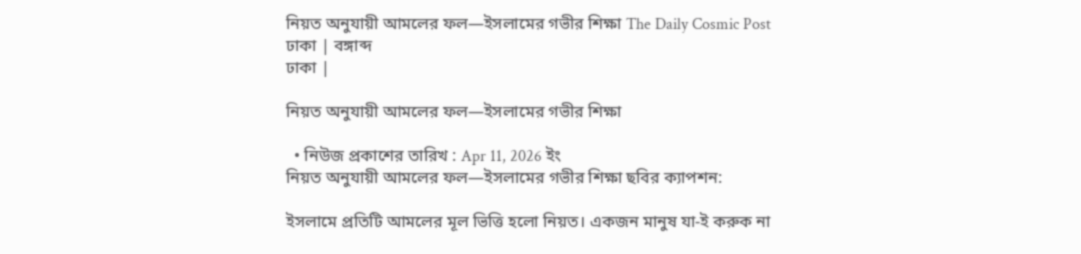নিয়ত অনুযায়ী আমলের ফল—ইসলামের গভীর শিক্ষা The Daily Cosmic Post
ঢাকা | বঙ্গাব্দ
ঢাকা |

নিয়ত অনুযায়ী আমলের ফল—ইসলামের গভীর শিক্ষা

  • নিউজ প্রকাশের তারিখ : Apr 11, 2026 ইং
নিয়ত অনুযায়ী আমলের ফল—ইসলামের গভীর শিক্ষা ছবির ক্যাপশন:

ইসলামে প্রতিটি আমলের মূল ভিত্তি হলো নিয়ত। একজন মানুষ যা-ই করুক না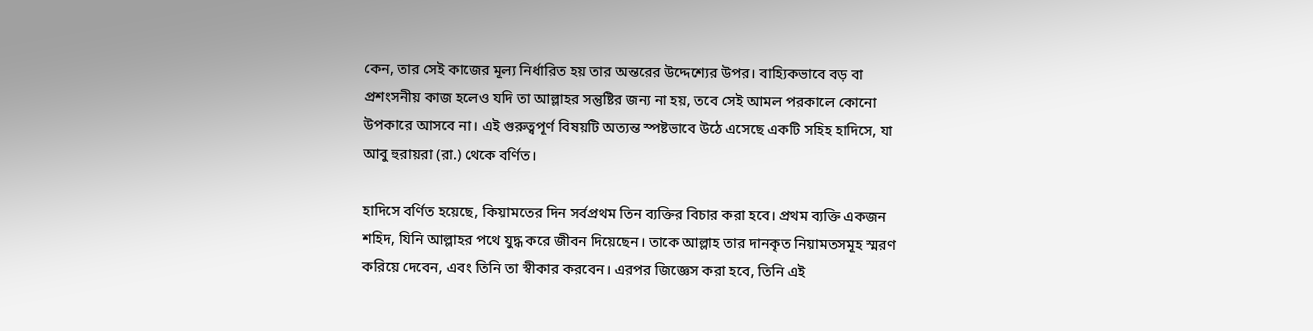কেন, তার সেই কাজের মূল্য নির্ধারিত হয় তার অন্তরের উদ্দেশ্যের উপর। বাহ্যিকভাবে বড় বা প্রশংসনীয় কাজ হলেও যদি তা আল্লাহর সন্তুষ্টির জন্য না হয়, তবে সেই আমল পরকালে কোনো উপকারে আসবে না। এই গুরুত্বপূর্ণ বিষয়টি অত্যন্ত স্পষ্টভাবে উঠে এসেছে একটি সহিহ হাদিসে, যা আবু হুরায়রা (রা.) থেকে বর্ণিত।

হাদিসে বর্ণিত হয়েছে, কিয়ামতের দিন সর্বপ্রথম তিন ব্যক্তির বিচার করা হবে। প্রথম ব্যক্তি একজন শহিদ, যিনি আল্লাহর পথে যুদ্ধ করে জীবন দিয়েছেন। তাকে আল্লাহ তার দানকৃত নিয়ামতসমূহ স্মরণ করিয়ে দেবেন, এবং তিনি তা স্বীকার করবেন। এরপর জিজ্ঞেস করা হবে, তিনি এই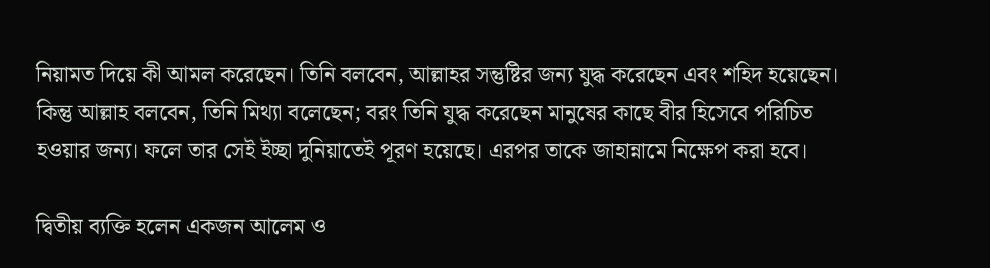নিয়ামত দিয়ে কী আমল করেছেন। তিনি বলবেন, আল্লাহর সন্তুষ্টির জন্য যুদ্ধ করেছেন এবং শহিদ হয়েছেন। কিন্তু আল্লাহ বলবেন, তিনি মিথ্যা বলেছেন; বরং তিনি যুদ্ধ করেছেন মানুষের কাছে বীর হিসেবে পরিচিত হওয়ার জন্য। ফলে তার সেই ইচ্ছা দুনিয়াতেই পূরণ হয়েছে। এরপর তাকে জাহান্নামে নিক্ষেপ করা হবে।

দ্বিতীয় ব্যক্তি হলেন একজন আলেম ও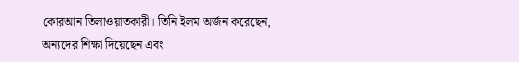কোরআন তিলাওয়াতকারী। তিনি ইলম অর্জন করেছেন, অন্যদের শিক্ষা দিয়েছেন এবং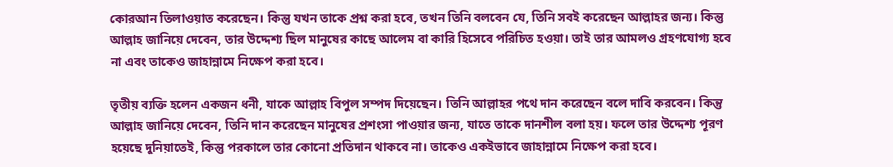কোরআন তিলাওয়াত করেছেন। কিন্তু যখন তাকে প্রশ্ন করা হবে, তখন তিনি বলবেন যে, তিনি সবই করেছেন আল্লাহর জন্য। কিন্তু আল্লাহ জানিয়ে দেবেন, তার উদ্দেশ্য ছিল মানুষের কাছে আলেম বা কারি হিসেবে পরিচিত হওয়া। তাই তার আমলও গ্রহণযোগ্য হবে না এবং তাকেও জাহান্নামে নিক্ষেপ করা হবে।

তৃতীয় ব্যক্তি হলেন একজন ধনী, যাকে আল্লাহ বিপুল সম্পদ দিয়েছেন। তিনি আল্লাহর পথে দান করেছেন বলে দাবি করবেন। কিন্তু আল্লাহ জানিয়ে দেবেন, তিনি দান করেছেন মানুষের প্রশংসা পাওয়ার জন্য, যাতে তাকে দানশীল বলা হয়। ফলে তার উদ্দেশ্য পূরণ হয়েছে দুনিয়াতেই, কিন্তু পরকালে তার কোনো প্রতিদান থাকবে না। তাকেও একইভাবে জাহান্নামে নিক্ষেপ করা হবে।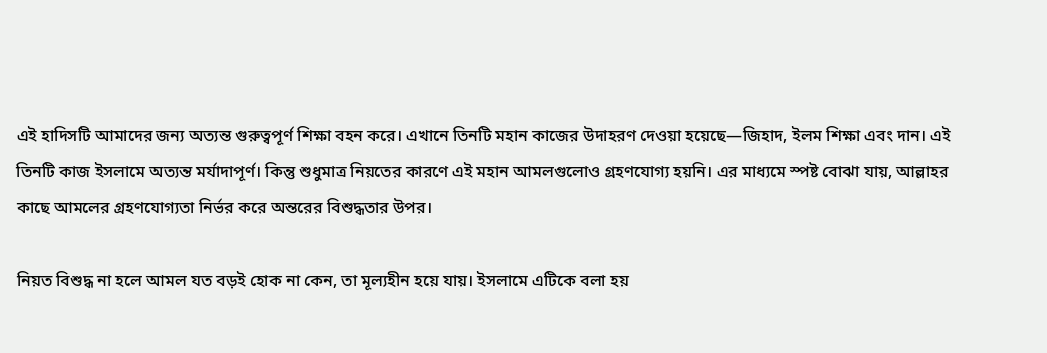এই হাদিসটি আমাদের জন্য অত্যন্ত গুরুত্বপূর্ণ শিক্ষা বহন করে। এখানে তিনটি মহান কাজের উদাহরণ দেওয়া হয়েছে—জিহাদ, ইলম শিক্ষা এবং দান। এই তিনটি কাজ ইসলামে অত্যন্ত মর্যাদাপূর্ণ। কিন্তু শুধুমাত্র নিয়তের কারণে এই মহান আমলগুলোও গ্রহণযোগ্য হয়নি। এর মাধ্যমে স্পষ্ট বোঝা যায়, আল্লাহর কাছে আমলের গ্রহণযোগ্যতা নির্ভর করে অন্তরের বিশুদ্ধতার উপর।

নিয়ত বিশুদ্ধ না হলে আমল যত বড়ই হোক না কেন, তা মূল্যহীন হয়ে যায়। ইসলামে এটিকে বলা হয়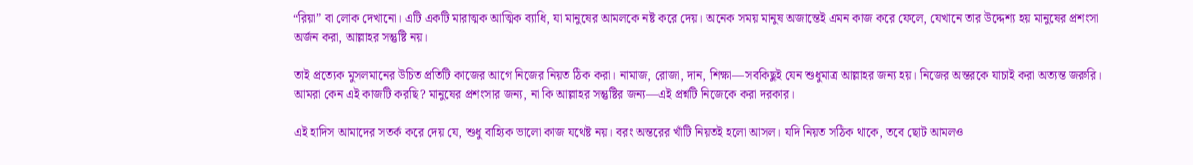“রিয়া” বা লোক দেখানো। এটি একটি মারাত্মক আত্মিক ব্যাধি, যা মানুষের আমলকে নষ্ট করে দেয়। অনেক সময় মানুষ অজান্তেই এমন কাজ করে ফেলে, যেখানে তার উদ্দেশ্য হয় মানুষের প্রশংসা অর্জন করা, আল্লাহর সন্তুষ্টি নয়।

তাই প্রত্যেক মুসলমানের উচিত প্রতিটি কাজের আগে নিজের নিয়ত ঠিক করা। নামাজ, রোজা, দান, শিক্ষা—সবকিছুই যেন শুধুমাত্র আল্লাহর জন্য হয়। নিজের অন্তরকে যাচাই করা অত্যন্ত জরুরি। আমরা কেন এই কাজটি করছি? মানুষের প্রশংসার জন্য, না কি আল্লাহর সন্তুষ্টির জন্য—এই প্রশ্নটি নিজেকে করা দরকার।

এই হাদিস আমাদের সতর্ক করে দেয় যে, শুধু বাহ্যিক ভালো কাজ যথেষ্ট নয়। বরং অন্তরের খাঁটি নিয়তই হলো আসল। যদি নিয়ত সঠিক থাকে, তবে ছোট আমলও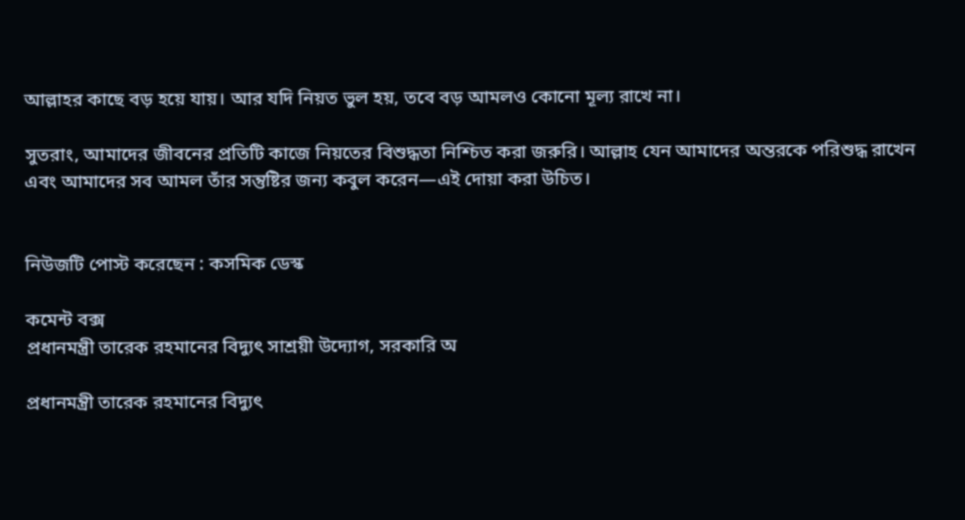আল্লাহর কাছে বড় হয়ে যায়। আর যদি নিয়ত ভুল হয়, তবে বড় আমলও কোনো মূল্য রাখে না।

সুতরাং, আমাদের জীবনের প্রতিটি কাজে নিয়তের বিশুদ্ধতা নিশ্চিত করা জরুরি। আল্লাহ যেন আমাদের অন্তরকে পরিশুদ্ধ রাখেন এবং আমাদের সব আমল তাঁর সন্তুষ্টির জন্য কবুল করেন—এই দোয়া করা উচিত।


নিউজটি পোস্ট করেছেন : কসমিক ডেস্ক

কমেন্ট বক্স
প্রধানমন্ত্রী তারেক রহমানের বিদ্যুৎ সাশ্রয়ী উদ্যোগ, সরকারি অ

প্রধানমন্ত্রী তারেক রহমানের বিদ্যুৎ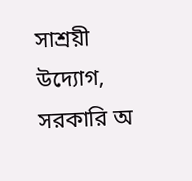সাশ্রয়ী উদ্যোগ, সরকারি অ